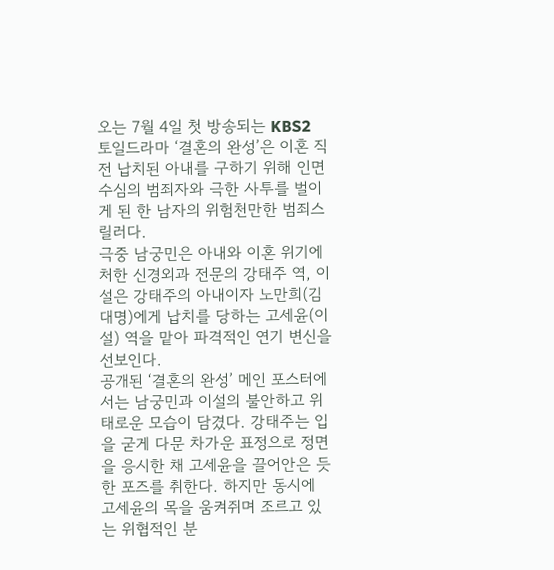오는 7월 4일 첫 방송되는 KBS2 토일드라마 ‘결혼의 완성’은 이혼 직전 납치된 아내를 구하기 위해 인면수심의 범죄자와 극한 사투를 벌이게 된 한 남자의 위험천만한 범죄스릴러다.
극중 남궁민은 아내와 이혼 위기에 처한 신경외과 전문의 강태주 역, 이설은 강태주의 아내이자 노만희(김대명)에게 납치를 당하는 고세윤(이설) 역을 맡아 파격적인 연기 변신을 선보인다.
공개된 ‘결혼의 완성’ 메인 포스터에서는 남궁민과 이설의 불안하고 위태로운 모습이 담겼다. 강태주는 입을 굳게 다문 차가운 표정으로 정면을 응시한 채 고세윤을 끌어안은 듯한 포즈를 취한다. 하지만 동시에 고세윤의 목을 움켜쥐며 조르고 있는 위협적인 분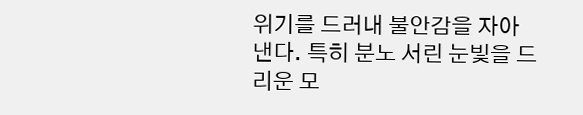위기를 드러내 불안감을 자아낸다. 특히 분노 서린 눈빛을 드리운 모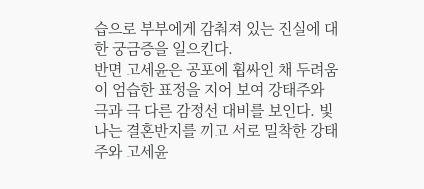습으로 부부에게 감춰져 있는 진실에 대한 궁금증을 일으킨다.
반면 고세윤은 공포에 휩싸인 채 두려움이 엄습한 표정을 지어 보여 강태주와 극과 극 다른 감정선 대비를 보인다. 빛나는 결혼반지를 끼고 서로 밀착한 강태주와 고세윤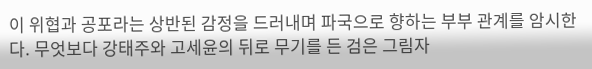이 위협과 공포라는 상반된 감정을 드러내며 파국으로 향하는 부부 관계를 암시한다. 무엇보다 강태주와 고세윤의 뒤로 무기를 든 검은 그림자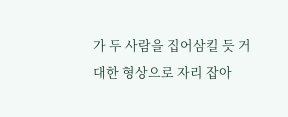가 두 사람을 집어삼킬 듯 거대한 형상으로 자리 잡아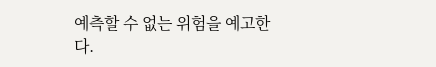예측할 수 없는 위험을 예고한다.